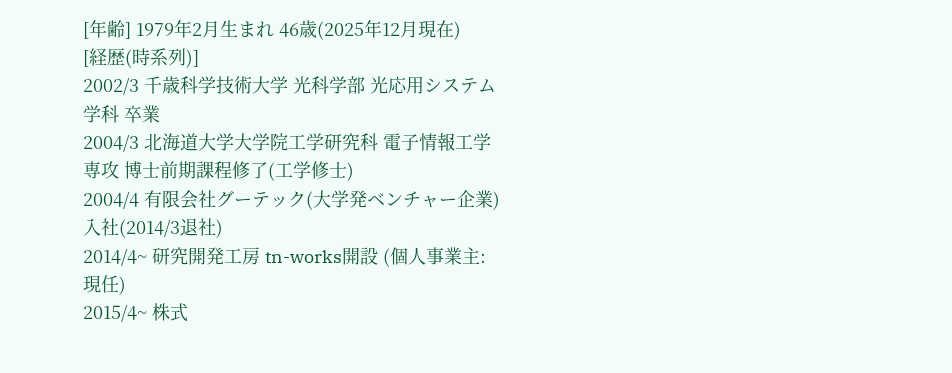[年齢] 1979年2月生まれ 46歳(2025年12月現在)
[経歴(時系列)]
2002/3 千歳科学技術大学 光科学部 光応用システム学科 卒業
2004/3 北海道大学大学院工学研究科 電子情報工学専攻 博士前期課程修了(工学修士)
2004/4 有限会社グーテック(大学発ベンチャー企業) 入社(2014/3退社)
2014/4~ 研究開発工房 tn-works開設 (個人事業主:現任)
2015/4~ 株式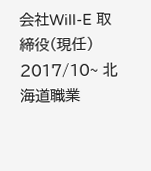会社Will-E 取締役(現任)
2017/10~ 北海道職業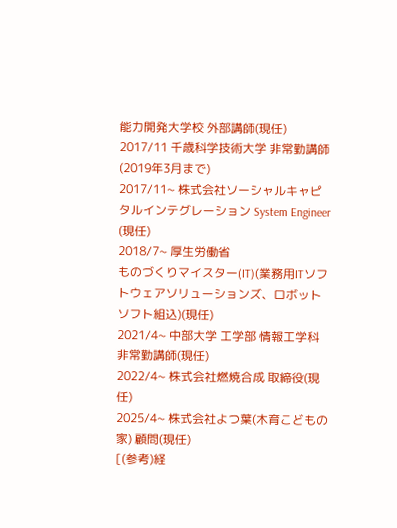能力開発大学校 外部講師(現任)
2017/11 千歳科学技術大学 非常勤講師(2019年3月まで)
2017/11~ 株式会社ソーシャルキャピタルインテグレーション System Engineer (現任)
2018/7~ 厚生労働省
ものづくりマイスター(IT)(業務用ITソフトウェアソリューションズ、ロボットソフト組込)(現任)
2021/4~ 中部大学 工学部 情報工学科 非常勤講師(現任)
2022/4~ 株式会社燃焼合成 取締役(現任)
2025/4~ 株式会社よつ葉(木育こどもの家) 顧問(現任)
[(参考)経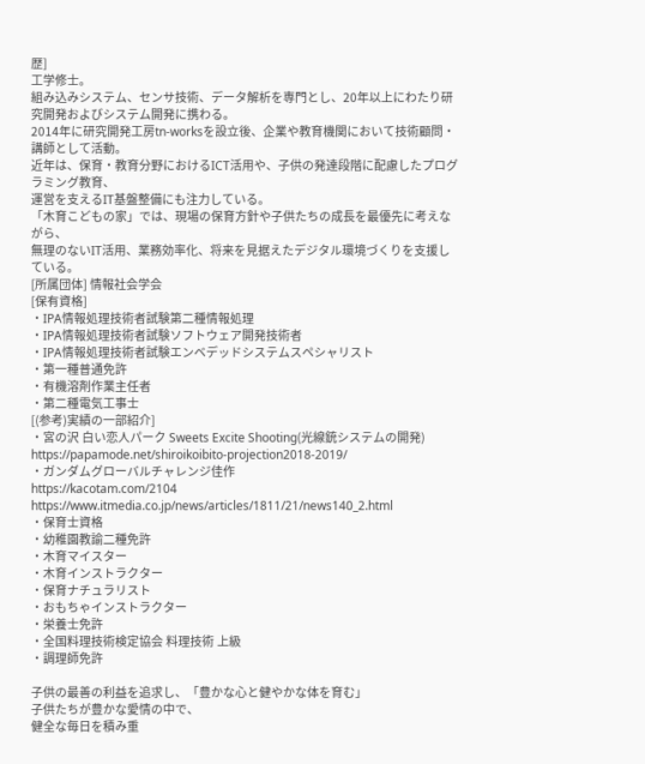歴]
工学修士。
組み込みシステム、センサ技術、データ解析を専門とし、20年以上にわたり研究開発およびシステム開発に携わる。
2014年に研究開発工房tn-worksを設立後、企業や教育機関において技術顧問・講師として活動。
近年は、保育・教育分野におけるICT活用や、子供の発達段階に配慮したプログラミング教育、
運営を支えるIT基盤整備にも注力している。
「木育こどもの家」では、現場の保育方針や子供たちの成長を最優先に考えながら、
無理のないIT活用、業務効率化、将来を見据えたデジタル環境づくりを支援している。
[所属団体] 情報社会学会
[保有資格]
・IPA情報処理技術者試験第二種情報処理
・IPA情報処理技術者試験ソフトウェア開発技術者
・IPA情報処理技術者試験エンベデッドシステムスペシャリスト
・第一種普通免許
・有機溶剤作業主任者
・第二種電気工事士
[(参考)実績の一部紹介]
・宮の沢 白い恋人パーク Sweets Excite Shooting(光線銃システムの開発)
https://papamode.net/shiroikoibito-projection2018-2019/
・ガンダムグローバルチャレンジ佳作
https://kacotam.com/2104
https://www.itmedia.co.jp/news/articles/1811/21/news140_2.html
・保育士資格
・幼稚園教諭二種免許
・木育マイスター
・木育インストラクター
・保育ナチュラリスト
・おもちゃインストラクター
・栄養士免許
・全国料理技術検定協会 料理技術 上級
・調理師免許

子供の最善の利益を追求し、「豊かな心と健やかな体を育む」
子供たちが豊かな愛情の中で、
健全な毎日を積み重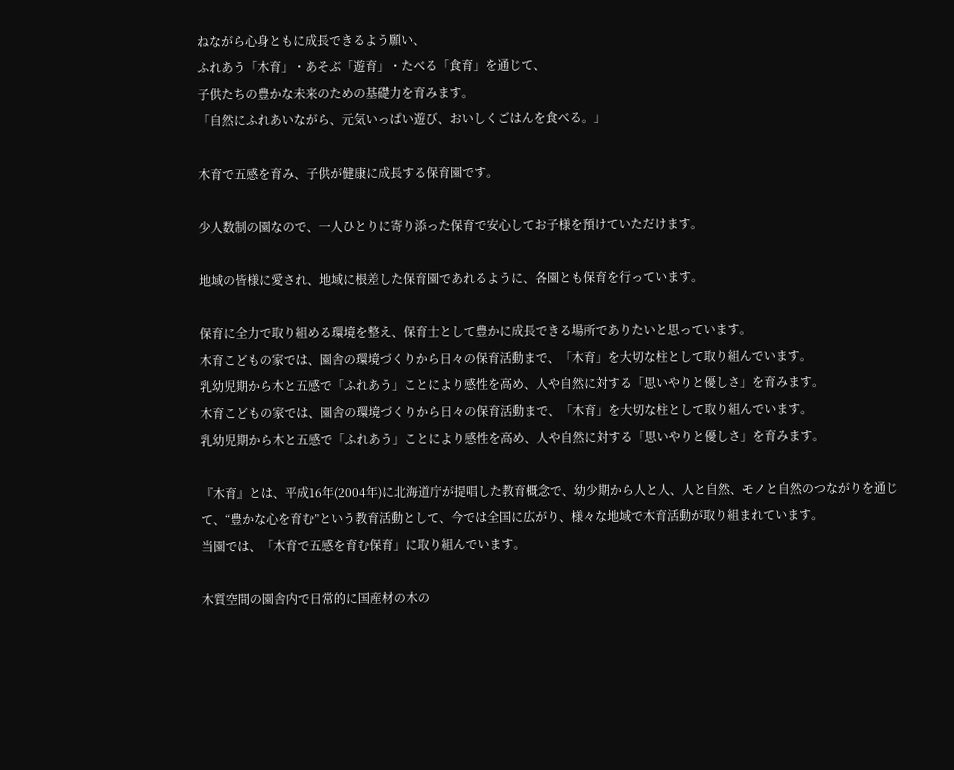ねながら心身ともに成長できるよう願い、
ふれあう「木育」・あそぶ「遊育」・たべる「食育」を通じて、
子供たちの豊かな未来のための基礎力を育みます。
「自然にふれあいながら、元気いっぱい遊び、おいしくごはんを食べる。」

木育で五感を育み、子供が健康に成長する保育園です。

少人数制の園なので、一人ひとりに寄り添った保育で安心してお子様を預けていただけます。

地域の皆様に愛され、地域に根差した保育園であれるように、各園とも保育を行っています。

保育に全力で取り組める環境を整え、保育士として豊かに成長できる場所でありたいと思っています。
木育こどもの家では、園舎の環境づくりから日々の保育活動まで、「木育」を大切な柱として取り組んでいます。
乳幼児期から木と五感で「ふれあう」ことにより感性を高め、人や自然に対する「思いやりと優しさ」を育みます。
木育こどもの家では、園舎の環境づくりから日々の保育活動まで、「木育」を大切な柱として取り組んでいます。
乳幼児期から木と五感で「ふれあう」ことにより感性を高め、人や自然に対する「思いやりと優しさ」を育みます。

『木育』とは、平成16年(2004年)に北海道庁が提唱した教育概念で、幼少期から人と人、人と自然、モノと自然のつながりを通じて、“豊かな心を育む”という教育活動として、今では全国に広がり、様々な地域で木育活動が取り組まれています。
当園では、「木育で五感を育む保育」に取り組んでいます。

木質空間の園舎内で日常的に国産材の木の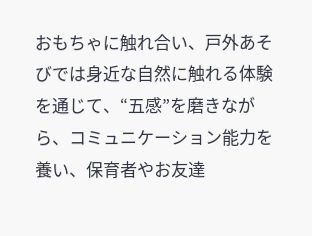おもちゃに触れ合い、戸外あそびでは身近な自然に触れる体験を通じて、“五感”を磨きながら、コミュニケーション能力を養い、保育者やお友達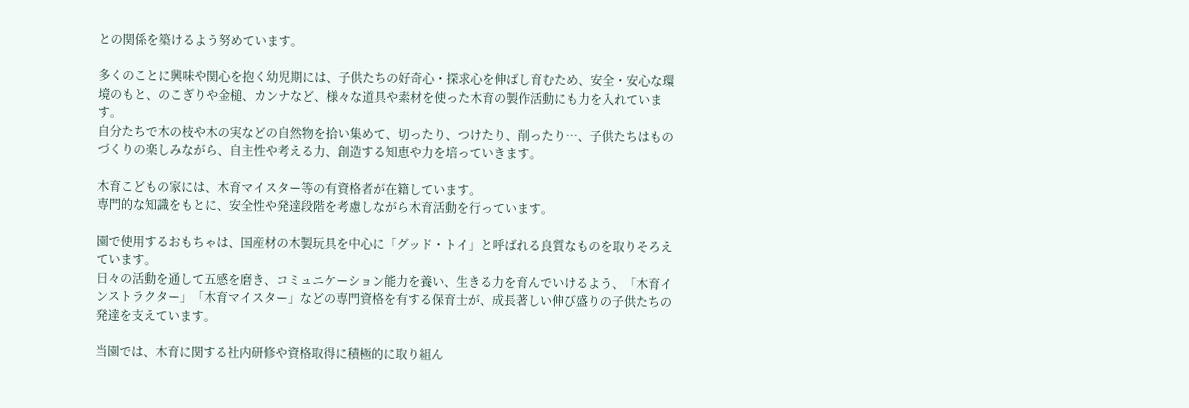との関係を築けるよう努めています。

多くのことに興味や関心を抱く幼児期には、子供たちの好奇心・探求心を伸ばし育むため、安全・安心な環境のもと、のこぎりや金槌、カンナなど、様々な道具や素材を使った木育の製作活動にも力を入れています。
自分たちで木の枝や木の実などの自然物を拾い集めて、切ったり、つけたり、削ったり…、子供たちはものづくりの楽しみながら、自主性や考える力、創造する知恵や力を培っていきます。

木育こどもの家には、木育マイスター等の有資格者が在籍しています。
専門的な知識をもとに、安全性や発達段階を考慮しながら木育活動を行っています。

園で使用するおもちゃは、国産材の木製玩具を中心に「グッド・トイ」と呼ばれる良質なものを取りそろえています。
日々の活動を通して五感を磨き、コミュニケーション能力を養い、生きる力を育んでいけるよう、「木育インストラクター」「木育マイスター」などの専門資格を有する保育士が、成長著しい伸び盛りの子供たちの発達を支えています。

当園では、木育に関する社内研修や資格取得に積極的に取り組ん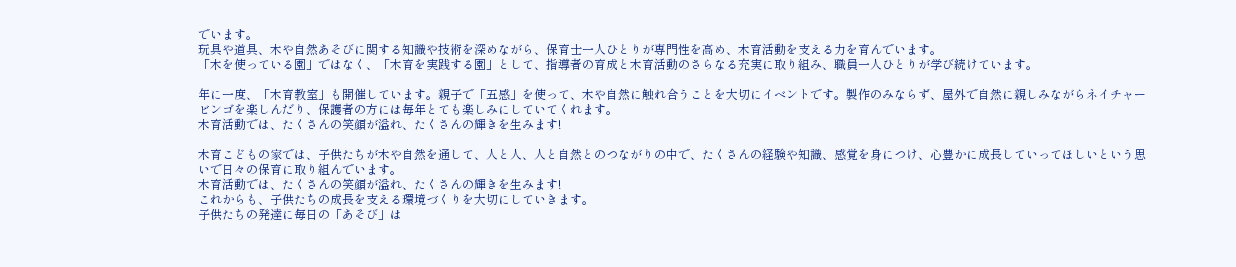でいます。
玩具や道具、木や自然あそびに関する知識や技術を深めながら、保育士一人ひとりが専門性を高め、木育活動を支える力を育んでいます。
「木を使っている園」ではなく、「木育を実践する園」として、指導者の育成と木育活動のさらなる充実に取り組み、職員一人ひとりが学び続けています。

年に一度、「木育教室」も開催しています。親子で「五感」を使って、木や自然に触れ合うことを大切にイベントです。製作のみならず、屋外で自然に親しみながらネイチャービンゴを楽しんだり、保護者の方には毎年とても楽しみにしていてくれます。
木育活動では、たくさんの笑顔が溢れ、たくさんの輝きを生みます!

木育こどもの家では、子供たちが木や自然を通して、人と人、人と自然とのつながりの中で、たくさんの経験や知識、感覚を身につけ、心豊かに成長していってほしいという思いで日々の保育に取り組んでいます。
木育活動では、たくさんの笑顔が溢れ、たくさんの輝きを生みます!
これからも、子供たちの成長を支える環境づくりを大切にしていきます。
子供たちの発達に毎日の「あそび」は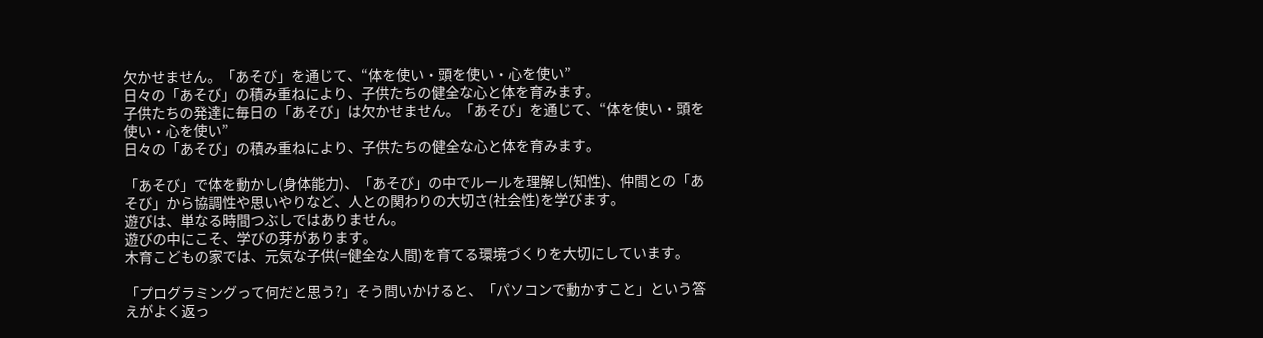欠かせません。「あそび」を通じて、“体を使い・頭を使い・心を使い”
日々の「あそび」の積み重ねにより、子供たちの健全な心と体を育みます。
子供たちの発達に毎日の「あそび」は欠かせません。「あそび」を通じて、“体を使い・頭を使い・心を使い”
日々の「あそび」の積み重ねにより、子供たちの健全な心と体を育みます。

「あそび」で体を動かし(身体能力)、「あそび」の中でルールを理解し(知性)、仲間との「あそび」から協調性や思いやりなど、人との関わりの大切さ(社会性)を学びます。
遊びは、単なる時間つぶしではありません。
遊びの中にこそ、学びの芽があります。
木育こどもの家では、元気な子供(=健全な人間)を育てる環境づくりを大切にしています。

「プログラミングって何だと思う?」そう問いかけると、「パソコンで動かすこと」という答えがよく返っ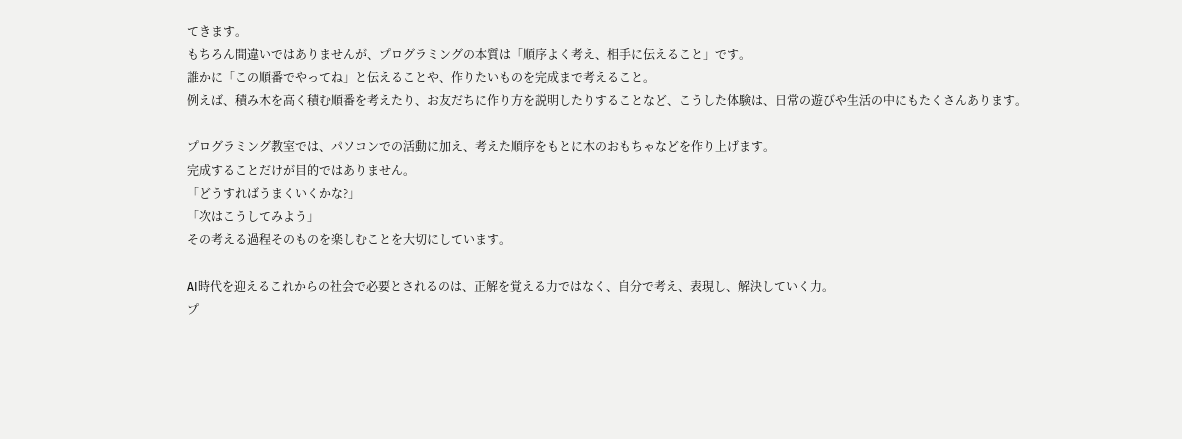てきます。
もちろん間違いではありませんが、プログラミングの本質は「順序よく考え、相手に伝えること」です。
誰かに「この順番でやってね」と伝えることや、作りたいものを完成まで考えること。
例えば、積み木を高く積む順番を考えたり、お友だちに作り方を説明したりすることなど、こうした体験は、日常の遊びや生活の中にもたくさんあります。

プログラミング教室では、パソコンでの活動に加え、考えた順序をもとに木のおもちゃなどを作り上げます。
完成することだけが目的ではありません。
「どうすればうまくいくかな?」
「次はこうしてみよう」
その考える過程そのものを楽しむことを大切にしています。

AI時代を迎えるこれからの社会で必要とされるのは、正解を覚える力ではなく、自分で考え、表現し、解決していく力。
プ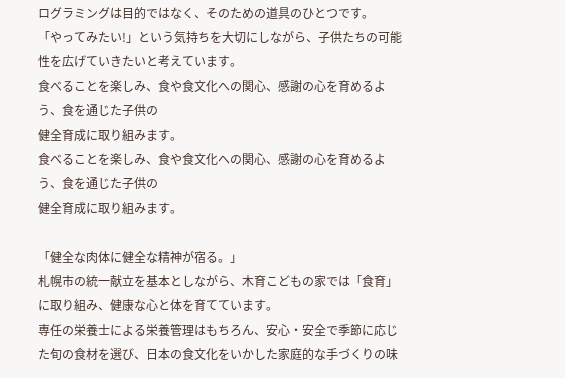ログラミングは目的ではなく、そのための道具のひとつです。
「やってみたい!」という気持ちを大切にしながら、子供たちの可能性を広げていきたいと考えています。
食べることを楽しみ、食や食文化への関心、感謝の心を育めるよう、食を通じた子供の
健全育成に取り組みます。
食べることを楽しみ、食や食文化への関心、感謝の心を育めるよう、食を通じた子供の
健全育成に取り組みます。

「健全な肉体に健全な精神が宿る。」
札幌市の統一献立を基本としながら、木育こどもの家では「食育」に取り組み、健康な心と体を育てています。
専任の栄養士による栄養管理はもちろん、安心・安全で季節に応じた旬の食材を選び、日本の食文化をいかした家庭的な手づくりの味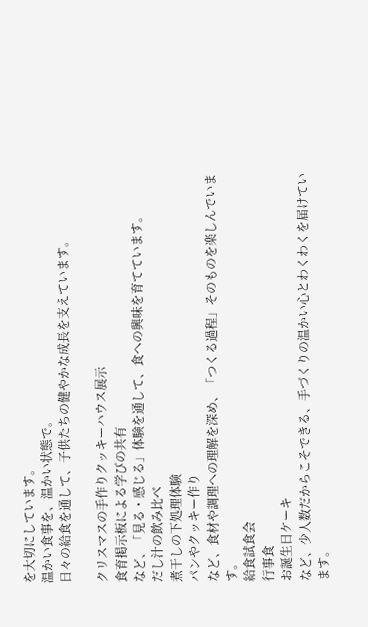を大切にしています。
温かい食事を、温かい状態で。
日々の給食を通して、子供たちの健やかな成長を支えています。

クリスマスの手作りクッキーハウス展示
食育掲示板による学びの共有
など、「見る・感じる」体験を通して、食への興味を育てています。
だし汁の飲み比べ
煮干しの下処理体験
パンやクッキー作り
など、食材や調理への理解を深め、「つくる過程」そのものを楽しんでいます。
給食試食会
行事食
お誕生日ケーキ
など、少人数だからこそできる、手づくりの温かい心とわくわくを届けています。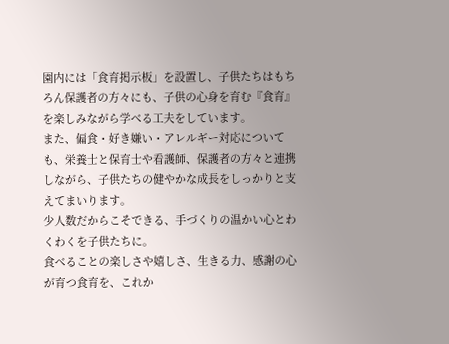園内には「食育掲示板」を設置し、子供たちはもちろん保護者の方々にも、子供の心身を育む『食育』を楽しみながら学べる工夫をしています。
また、偏食・好き嫌い・アレルギー対応についても、栄養士と保育士や看護師、保護者の方々と連携しながら、子供たちの健やかな成長をしっかりと支えてまいります。
少人数だからこそできる、手づくりの温かい心とわくわくを子供たちに。
食べることの楽しさや嬉しさ、生きる力、感謝の心が育つ食育を、これか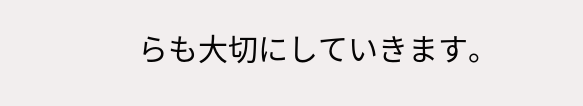らも大切にしていきます。